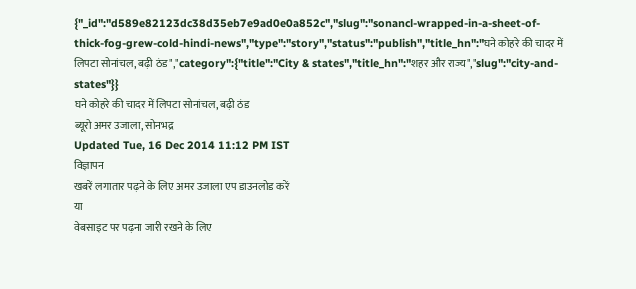{"_id":"d589e82123dc38d35eb7e9ad0e0a852c","slug":"sonancl-wrapped-in-a-sheet-of-thick-fog-grew-cold-hindi-news","type":"story","status":"publish","title_hn":"घने कोहरे की चादर में लिपटा सोनांचल, बढ़ी ठंड","category":{"title":"City & states","title_hn":"शहर और राज्य","slug":"city-and-states"}}
घने कोहरे की चादर में लिपटा सोनांचल, बढ़ी ठंड
ब्यूरो अमर उजाला, सोनभद्र
Updated Tue, 16 Dec 2014 11:12 PM IST
विज्ञापन
खबरें लगातार पढ़ने के लिए अमर उजाला एप डाउनलोड करें
या
वेबसाइट पर पढ़ना जारी रखने के लिए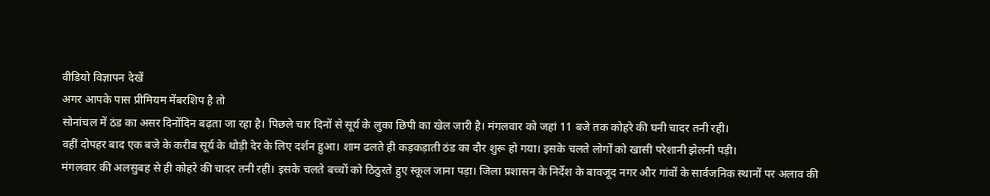वीडियो विज्ञापन देखें
अगर आपके पास प्रीमियम मेंबरशिप है तो
सोनांचल में ठंड का असर दिनोंदिन बढ़ता जा रहा है। पिछले चार दिनों से सूर्य के लुका छिपी का खेल जारी है। मंगलवार को जहां 11 बजे तक कोहरे की घनी चादर तनी रही।
वहीं दोपहर बाद एक बजे के करीब सूर्य के थोड़ी देर के लिए दर्शन हुआ। शाम ढलते ही कड़कड़ाती ठंड का दौर शुरू हो गया। इसके चलते लोगों को खासी परेशानी झेलनी पड़ी।
मंगलवार की अलसुबह से ही कोहरे की चादर तनी रही। इसके चलते बच्चों को ठिठुरते हुए स्कूल जाना पड़ा। जिला प्रशासन के निर्देश के बावजूद नगर और गांवों के सार्वजनिक स्थानों पर अलाव की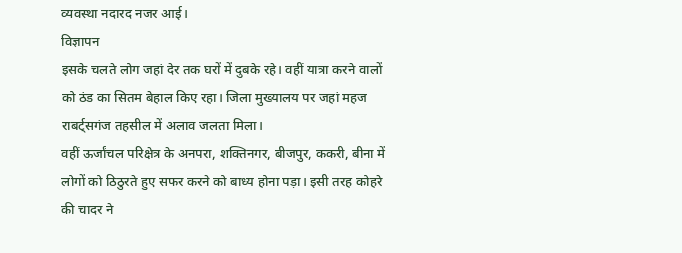व्यवस्था नदारद नजर आई।
विज्ञापन
इसके चलते लोग जहां देर तक घरों में दुबके रहे। वहीं यात्रा करने वालों को ठंड का सितम बेहाल किए रहा। जिला मुख्यालय पर जहां महज राबर्ट्सगंज तहसील में अलाव जलता मिला।
वहीं ऊर्जांचल परिक्षेत्र के अनपरा, शक्तिनगर, बीजपुर, ककरी, बीना में लोगों को ठिठुरते हुए सफर करने को बाध्य होना पड़ा। इसी तरह कोहरे की चादर ने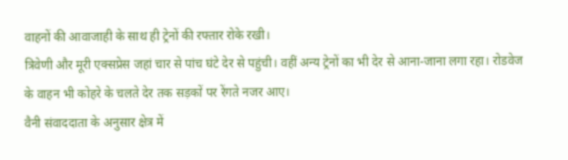वाहनों की आवाजाही के साथ ही ट्रेनों की रफ्तार रोके रखी।
त्रिवेणी और मूरी एक्सप्रेस जहां चार से पांच घंटे देर से पहुंची। वहीं अन्य ट्रेनों का भी देर से आना-जाना लगा रहा। रोडवेज के वाहन भी कोहरे के चलते देर तक सड़कों पर रेंगते नजर आए।
वैनी संवाददाता के अनुसार क्षेत्र में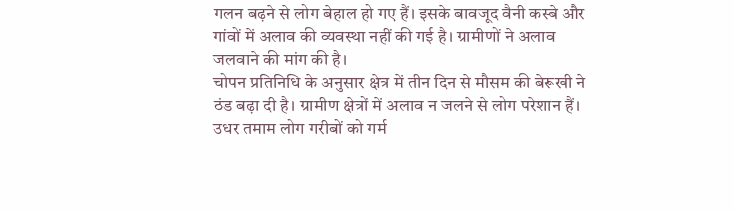गलन बढ़ने से लोग बेहाल हो गए हैं। इसके बावजूद वैनी कस्बे और गांवों में अलाव की व्यवस्था नहीं की गई है। ग्रामीणों ने अलाव जलवाने की मांग की है।
चोपन प्रतिनिधि के अनुसार क्षेत्र में तीन दिन से मौसम की बेरूखी ने ठंड बढ़ा दी है। ग्रामीण क्षेत्रों में अलाव न जलने से लोग परेशान हैं। उधर तमाम लोग गरीबों को गर्म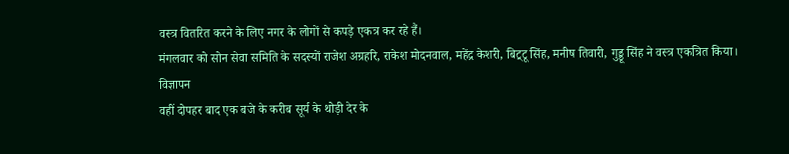वस्त्र वितरित करने के लिए नगर के लोगों से कपड़े एकत्र कर रहे हैं।
मंगलवार को सोन सेवा समिति के सदस्यों राजेश अग्रहरि, राकेश मोदनवाल, महेंद्र केशरी, बिट़्टू सिंह, मनीष तिवारी, गुड्डू सिंह ने वस्त्र एकत्रित किया।
विज्ञापन
वहीं दोपहर बाद एक बजे के करीब सूर्य के थोड़ी देर के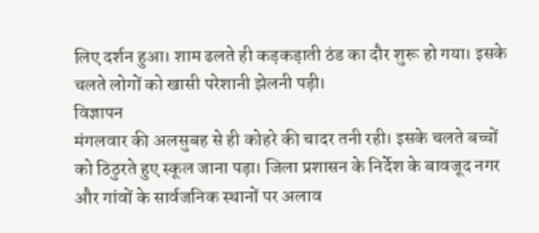लिए दर्शन हुआ। शाम ढलते ही कड़कड़ाती ठंड का दौर शुरू हो गया। इसके चलते लोगों को खासी परेशानी झेलनी पड़ी।
विज्ञापन
मंगलवार की अलसुबह से ही कोहरे की चादर तनी रही। इसके चलते बच्चों को ठिठुरते हुए स्कूल जाना पड़ा। जिला प्रशासन के निर्देश के बावजूद नगर और गांवों के सार्वजनिक स्थानों पर अलाव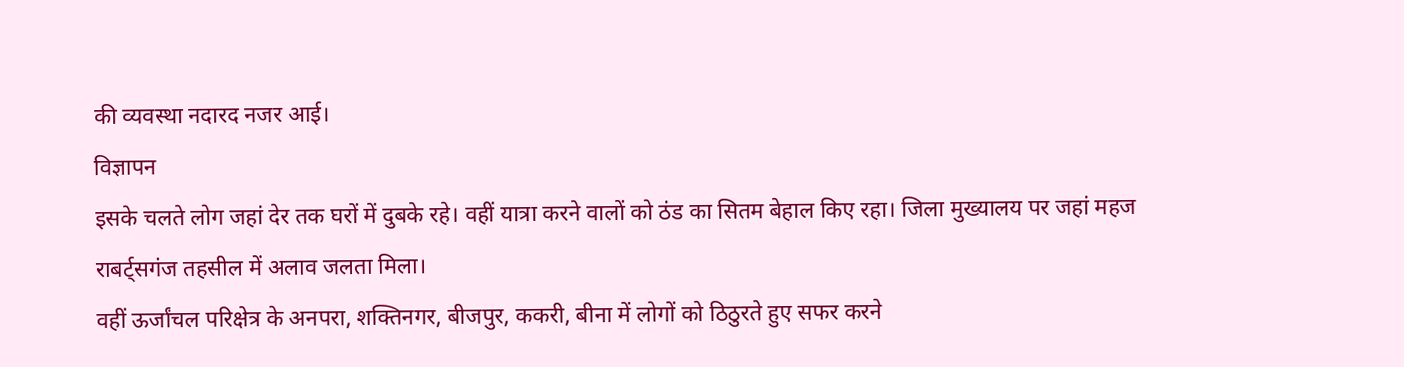की व्यवस्था नदारद नजर आई।
विज्ञापन
इसके चलते लोग जहां देर तक घरों में दुबके रहे। वहीं यात्रा करने वालों को ठंड का सितम बेहाल किए रहा। जिला मुख्यालय पर जहां महज राबर्ट्सगंज तहसील में अलाव जलता मिला।
वहीं ऊर्जांचल परिक्षेत्र के अनपरा, शक्तिनगर, बीजपुर, ककरी, बीना में लोगों को ठिठुरते हुए सफर करने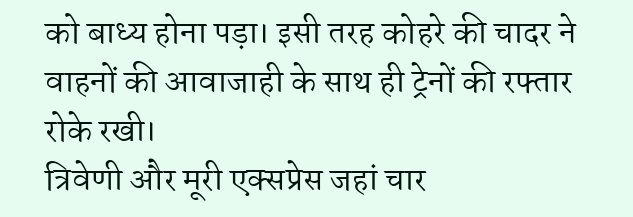को बाध्य होना पड़ा। इसी तरह कोहरे की चादर ने वाहनों की आवाजाही के साथ ही ट्रेनों की रफ्तार रोके रखी।
त्रिवेणी और मूरी एक्सप्रेस जहां चार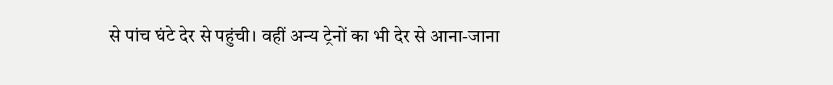से पांच घंटे देर से पहुंची। वहीं अन्य ट्रेनों का भी देर से आना-जाना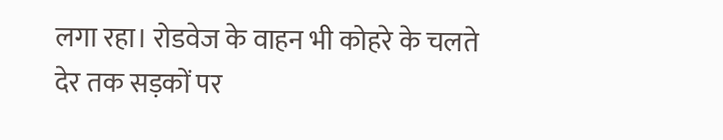लगा रहा। रोडवेज के वाहन भी कोहरे के चलते देर तक सड़कों पर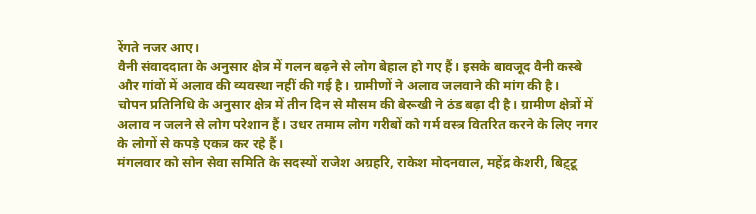रेंगते नजर आए।
वैनी संवाददाता के अनुसार क्षेत्र में गलन बढ़ने से लोग बेहाल हो गए हैं। इसके बावजूद वैनी कस्बे और गांवों में अलाव की व्यवस्था नहीं की गई है। ग्रामीणों ने अलाव जलवाने की मांग की है।
चोपन प्रतिनिधि के अनुसार क्षेत्र में तीन दिन से मौसम की बेरूखी ने ठंड बढ़ा दी है। ग्रामीण क्षेत्रों में अलाव न जलने से लोग परेशान हैं। उधर तमाम लोग गरीबों को गर्म वस्त्र वितरित करने के लिए नगर के लोगों से कपड़े एकत्र कर रहे हैं।
मंगलवार को सोन सेवा समिति के सदस्यों राजेश अग्रहरि, राकेश मोदनवाल, महेंद्र केशरी, बिट़्टू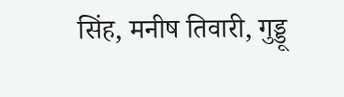सिंह, मनीष तिवारी, गुड्डू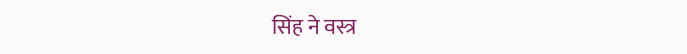सिंह ने वस्त्र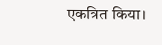एकत्रित किया।